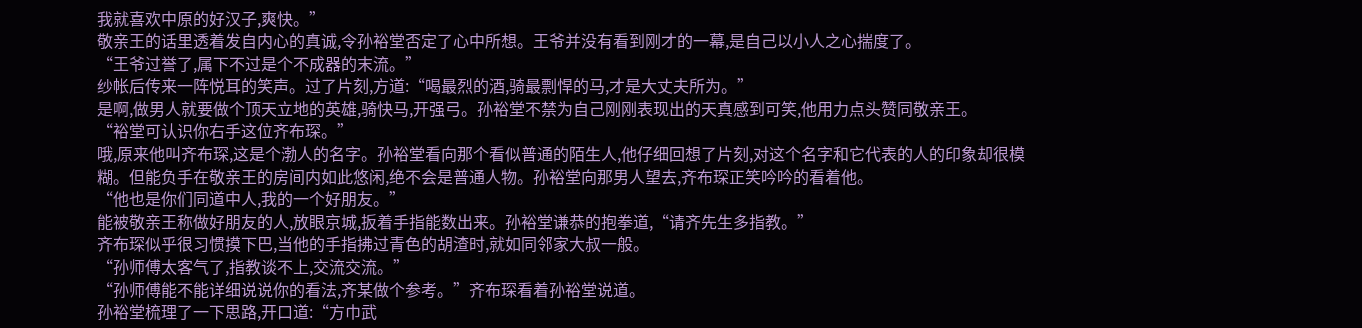我就喜欢中原的好汉子,爽快。”
敬亲王的话里透着发自内心的真诚,令孙裕堂否定了心中所想。王爷并没有看到刚才的一幕,是自己以小人之心揣度了。
“王爷过誉了,属下不过是个不成器的末流。”
纱帐后传来一阵悦耳的笑声。过了片刻,方道:“喝最烈的酒,骑最剽悍的马,才是大丈夫所为。”
是啊,做男人就要做个顶天立地的英雄,骑快马,开强弓。孙裕堂不禁为自己刚刚表现出的天真感到可笑,他用力点头赞同敬亲王。
“裕堂可认识你右手这位齐布琛。”
哦,原来他叫齐布琛,这是个渤人的名字。孙裕堂看向那个看似普通的陌生人,他仔细回想了片刻,对这个名字和它代表的人的印象却很模糊。但能负手在敬亲王的房间内如此悠闲,绝不会是普通人物。孙裕堂向那男人望去,齐布琛正笑吟吟的看着他。
“他也是你们同道中人,我的一个好朋友。”
能被敬亲王称做好朋友的人,放眼京城,扳着手指能数出来。孙裕堂谦恭的抱拳道,“请齐先生多指教。”
齐布琛似乎很习惯摸下巴,当他的手指拂过青色的胡渣时,就如同邻家大叔一般。
“孙师傅太客气了,指教谈不上,交流交流。”
“孙师傅能不能详细说说你的看法,齐某做个参考。”齐布琛看着孙裕堂说道。
孙裕堂梳理了一下思路,开口道:“方巾武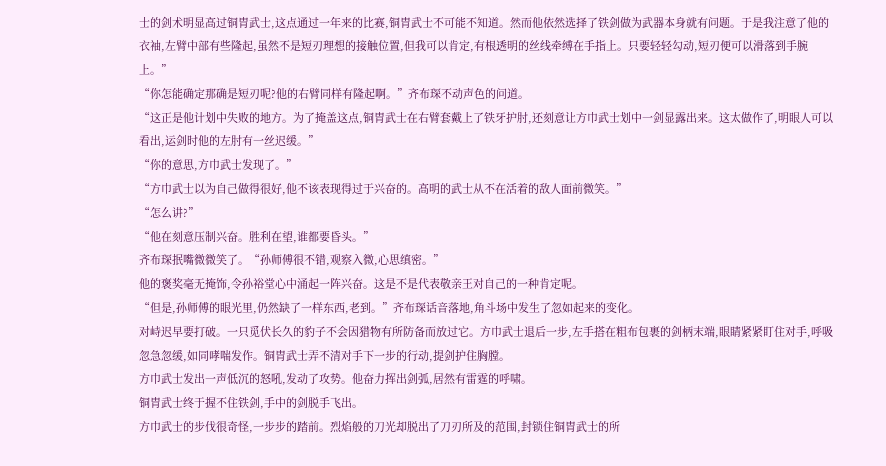士的剑术明显高过铜胄武士,这点通过一年来的比赛,铜胄武士不可能不知道。然而他依然选择了铁剑做为武器本身就有问题。于是我注意了他的衣袖,左臂中部有些隆起,虽然不是短刃理想的接触位置,但我可以肯定,有根透明的丝线牵缚在手指上。只要轻轻勾动,短刃便可以滑落到手腕上。”
“你怎能确定那确是短刃呢?他的右臂同样有隆起啊。”齐布琛不动声色的问道。
“这正是他计划中失败的地方。为了掩盖这点,铜胄武士在右臂套戴上了铁牙护肘,还刻意让方巾武士划中一剑显露出来。这太做作了,明眼人可以看出,运剑时他的左肘有一丝迟缓。”
“你的意思,方巾武士发现了。”
“方巾武士以为自己做得很好,他不该表现得过于兴奋的。高明的武士从不在活着的敌人面前微笑。”
“怎么讲?”
“他在刻意压制兴奋。胜利在望,谁都要昏头。”
齐布琛抿嘴微微笑了。“孙师傅很不错,观察入微,心思缜密。”
他的褒奖毫无掩饰,令孙裕堂心中涌起一阵兴奋。这是不是代表敬亲王对自己的一种肯定呢。
“但是,孙师傅的眼光里,仍然缺了一样东西,老到。”齐布琛话音落地,角斗场中发生了忽如起来的变化。
对峙迟早要打破。一只觅伏长久的豹子不会因猎物有所防备而放过它。方巾武士退后一步,左手搭在粗布包裹的剑柄末端,眼睛紧紧盯住对手,呼吸忽急忽缓,如同哮喘发作。铜胄武士弄不清对手下一步的行动,提剑护住胸膛。
方巾武士发出一声低沉的怒吼,发动了攻势。他奋力挥出剑弧,居然有雷霆的呼啸。
铜胄武士终于握不住铁剑,手中的剑脱手飞出。
方巾武士的步伐很奇怪,一步步的踏前。烈焰般的刀光却脱出了刀刃所及的范围,封锁住铜胄武士的所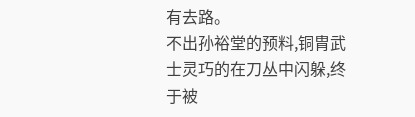有去路。
不出孙裕堂的预料,铜胄武士灵巧的在刀丛中闪躲,终于被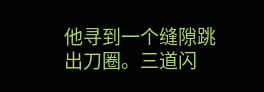他寻到一个缝隙跳出刀圈。三道闪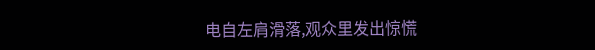电自左肩滑落,观众里发出惊慌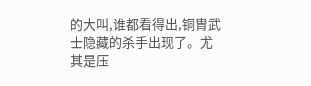的大叫,谁都看得出,铜胄武士隐藏的杀手出现了。尤其是压